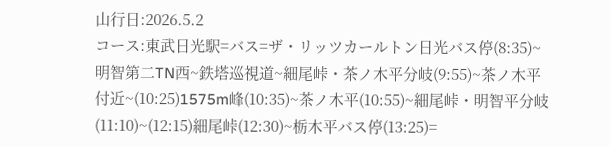山行日:2026.5.2
コース:東武日光駅=バス=ザ・リッツカールトン日光バス停(8:35)~明智第二TN西~鉄塔巡視道~細尾峠・茶ノ木平分岐(9:55)~茶ノ木平付近~(10:25)1575m峰(10:35)~茶ノ木平(10:55)~細尾峠・明智平分岐(11:10)~(12:15)細尾峠(12:30)~栃木平バス停(13:25)=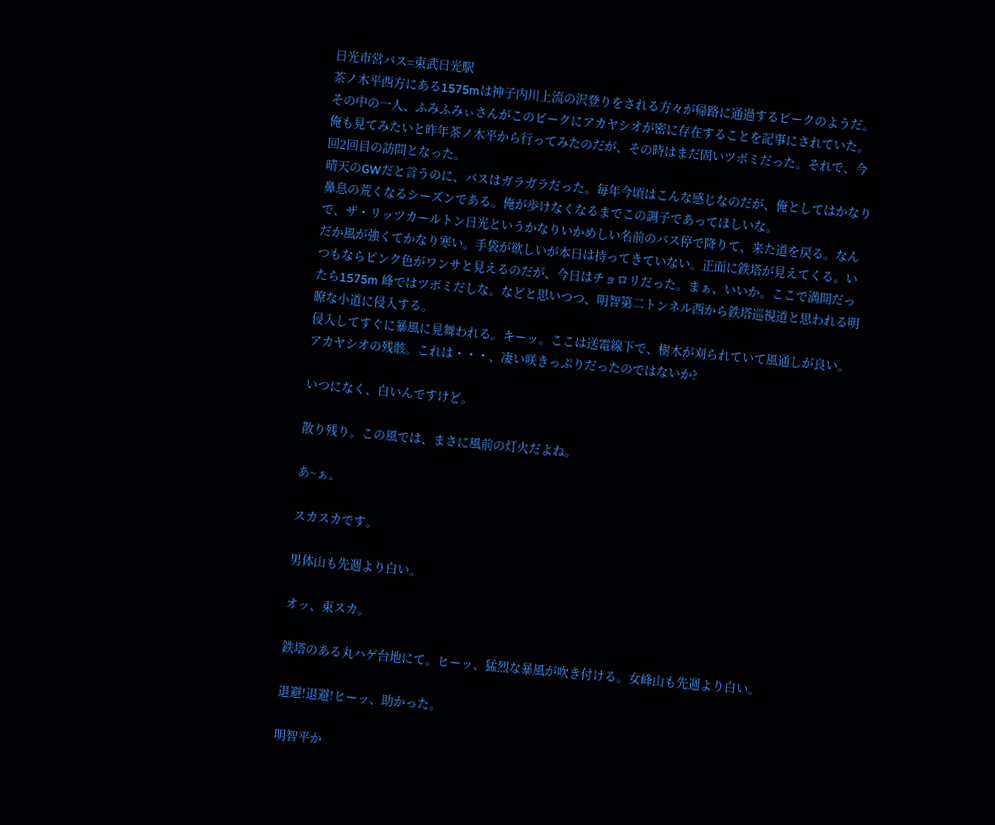日光市営バス=東武日光駅
茶ノ木平西方にある1575mは神子内川上流の沢登りをされる方々が帰路に通過するピークのようだ。その中の一人、ふみふみぃさんがこのピークにアカヤシオが密に存在することを記事にされていた。俺も見てみたいと昨年茶ノ木平から行ってみたのだが、その時はまだ固いツボミだった。それで、今回2回目の訪問となった。
晴天のGWだと言うのに、バスはガラガラだった。毎年今頃はこんな感じなのだが、俺としてはかなり鼻息の荒くなるシーズンである。俺が歩けなくなるまでこの調子であってほしいな。
で、ザ・リッツカールトン日光というかなりいかめしい名前のバス停で降りて、来た道を戻る。なんだか風が強くてかなり寒い。手袋が欲しいが本日は持ってきていない。正面に鉄塔が見えてくる。いつもならピンク色がワンサと見えるのだが、今日はチョロリだった。まぁ、いいか。ここで満開だったら1575m 峰ではツボミだしな。などと思いつつ、明智第二トンネル西から鉄塔巡視道と思われる明瞭な小道に侵入する。
侵入してすぐに暴風に見舞われる。キーッ。ここは送電線下で、樹木が刈られていて風通しが良い。
アカヤシオの残骸。これは・・・、凄い咲きっぷりだったのではないか?

いつになく、白いんですけど。

散り残り。この風では、まさに風前の灯火だよね。

あ~ぁ。

スカスカです。

男体山も先週より白い。

オッ、東スカ。

鉄塔のある丸ハゲ台地にて。ヒーッ、猛烈な暴風が吹き付ける。女峰山も先週より白い。

退避!退避!ヒーッ、助かった。

明智平か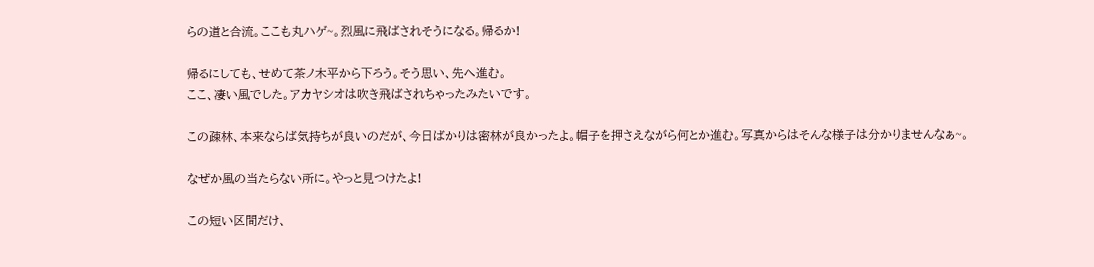らの道と合流。ここも丸ハゲ~。烈風に飛ばされそうになる。帰るか!

帰るにしても、せめて茶ノ木平から下ろう。そう思い、先へ進む。
ここ、凄い風でした。アカヤシオは吹き飛ばされちゃったみたいです。

この疎林、本来ならば気持ちが良いのだが、今日ばかりは密林が良かったよ。帽子を押さえながら何とか進む。写真からはそんな様子は分かりませんなぁ~。

なぜか風の当たらない所に。やっと見つけたよ!

この短い区間だけ、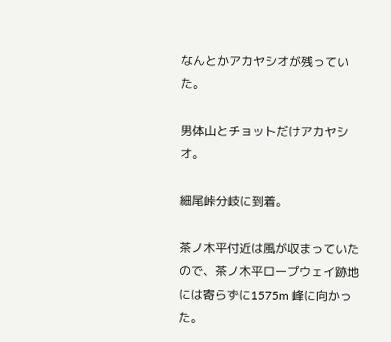なんとかアカヤシオが残っていた。

男体山とチョットだけアカヤシオ。

細尾峠分岐に到着。

茶ノ木平付近は風が収まっていたので、茶ノ木平ロープウェイ跡地には寄らずに1575m 峰に向かった。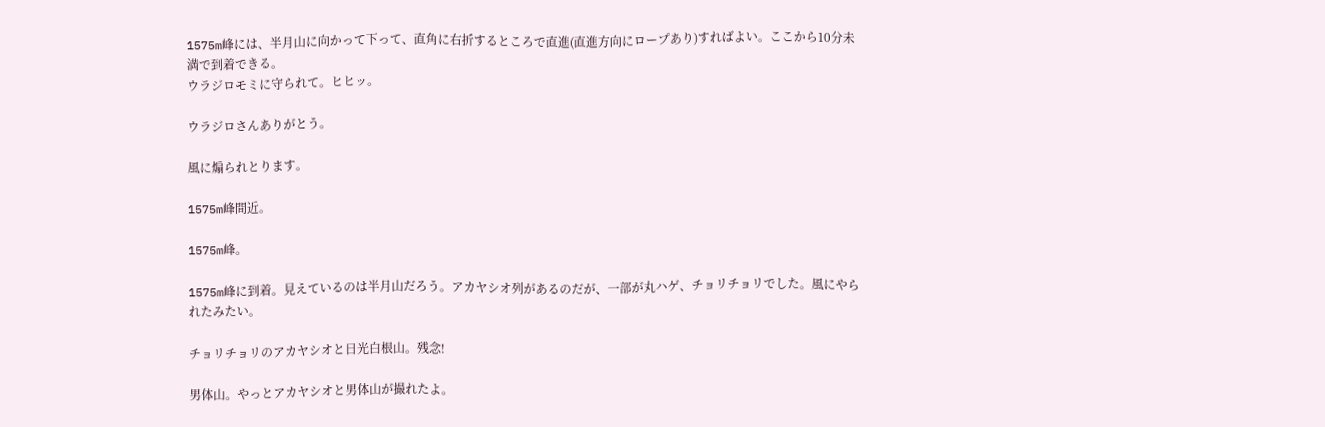1575m峰には、半月山に向かって下って、直角に右折するところで直進(直進方向にロープあり)すればよい。ここから10分未満で到着できる。
ウラジロモミに守られて。ヒヒッ。

ウラジロさんありがとう。

風に煽られとります。

1575m峰間近。

1575m峰。

1575m峰に到着。見えているのは半月山だろう。アカヤシオ列があるのだが、一部が丸ハゲ、チョリチョリでした。風にやられたみたい。

チョリチョリのアカヤシオと日光白根山。残念!

男体山。やっとアカヤシオと男体山が撮れたよ。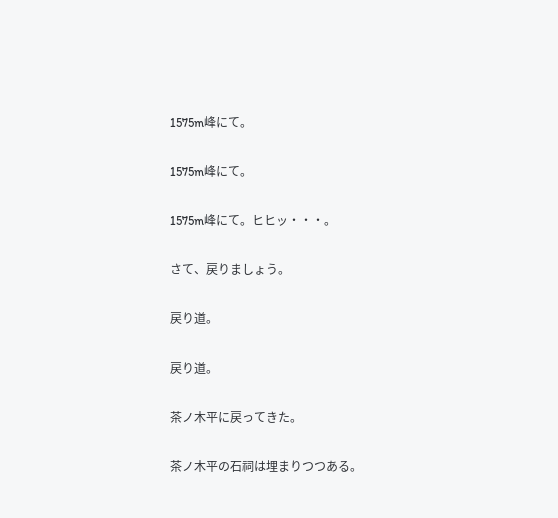1575m峰にて。

1575m峰にて。

1575m峰にて。ヒヒッ・・・。

さて、戻りましょう。

戻り道。

戻り道。

茶ノ木平に戻ってきた。

茶ノ木平の石祠は埋まりつつある。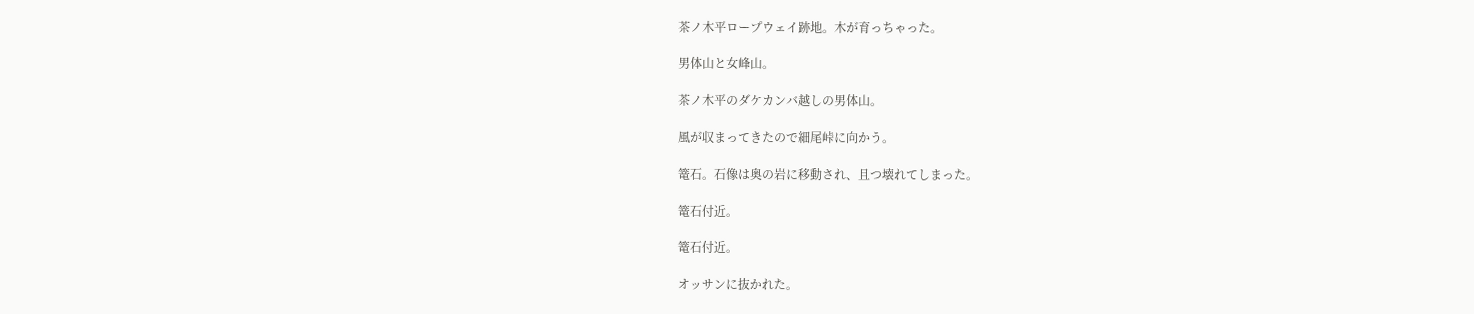茶ノ木平ロープウェイ跡地。木が育っちゃった。

男体山と女峰山。

茶ノ木平のダケカンバ越しの男体山。

風が収まってきたので細尾峠に向かう。

篭石。石像は奥の岩に移動され、且つ壊れてしまった。

篭石付近。

篭石付近。

オッサンに抜かれた。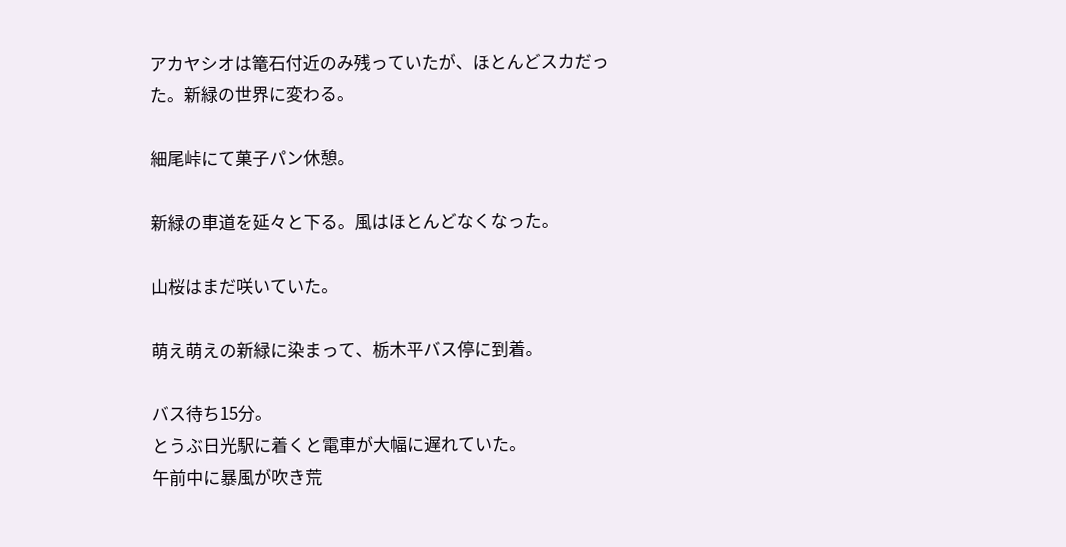アカヤシオは篭石付近のみ残っていたが、ほとんどスカだった。新緑の世界に変わる。

細尾峠にて菓子パン休憩。

新緑の車道を延々と下る。風はほとんどなくなった。

山桜はまだ咲いていた。

萌え萌えの新緑に染まって、栃木平バス停に到着。

バス待ち15分。
とうぶ日光駅に着くと電車が大幅に遅れていた。
午前中に暴風が吹き荒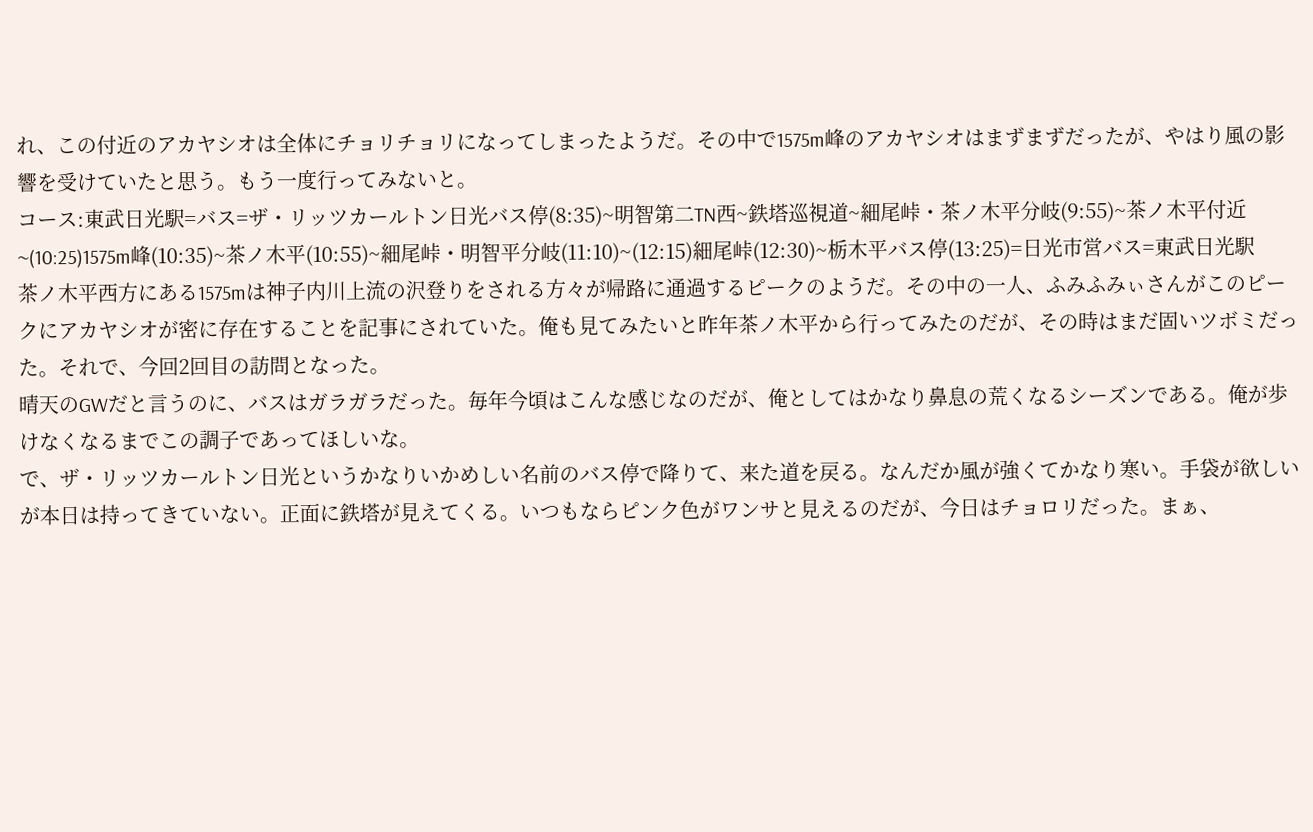れ、この付近のアカヤシオは全体にチョリチョリになってしまったようだ。その中で1575m峰のアカヤシオはまずまずだったが、やはり風の影響を受けていたと思う。もう一度行ってみないと。
コース:東武日光駅=バス=ザ・リッツカールトン日光バス停(8:35)~明智第二TN西~鉄塔巡視道~細尾峠・茶ノ木平分岐(9:55)~茶ノ木平付近~(10:25)1575m峰(10:35)~茶ノ木平(10:55)~細尾峠・明智平分岐(11:10)~(12:15)細尾峠(12:30)~栃木平バス停(13:25)=日光市営バス=東武日光駅
茶ノ木平西方にある1575mは神子内川上流の沢登りをされる方々が帰路に通過するピークのようだ。その中の一人、ふみふみぃさんがこのピークにアカヤシオが密に存在することを記事にされていた。俺も見てみたいと昨年茶ノ木平から行ってみたのだが、その時はまだ固いツボミだった。それで、今回2回目の訪問となった。
晴天のGWだと言うのに、バスはガラガラだった。毎年今頃はこんな感じなのだが、俺としてはかなり鼻息の荒くなるシーズンである。俺が歩けなくなるまでこの調子であってほしいな。
で、ザ・リッツカールトン日光というかなりいかめしい名前のバス停で降りて、来た道を戻る。なんだか風が強くてかなり寒い。手袋が欲しいが本日は持ってきていない。正面に鉄塔が見えてくる。いつもならピンク色がワンサと見えるのだが、今日はチョロリだった。まぁ、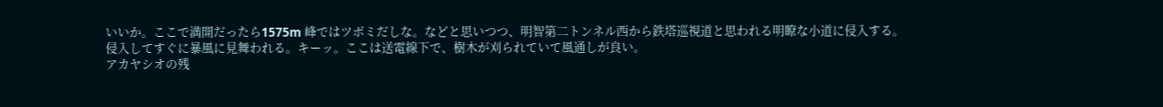いいか。ここで満開だったら1575m 峰ではツボミだしな。などと思いつつ、明智第二トンネル西から鉄塔巡視道と思われる明瞭な小道に侵入する。
侵入してすぐに暴風に見舞われる。キーッ。ここは送電線下で、樹木が刈られていて風通しが良い。
アカヤシオの残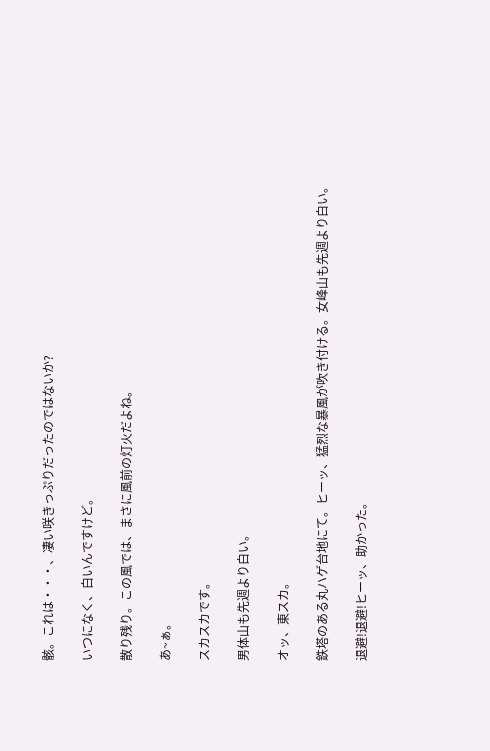骸。これは・・・、凄い咲きっぷりだったのではないか?

いつになく、白いんですけど。

散り残り。この風では、まさに風前の灯火だよね。

あ~ぁ。

スカスカです。

男体山も先週より白い。

オッ、東スカ。

鉄塔のある丸ハゲ台地にて。ヒーッ、猛烈な暴風が吹き付ける。女峰山も先週より白い。

退避!退避!ヒーッ、助かった。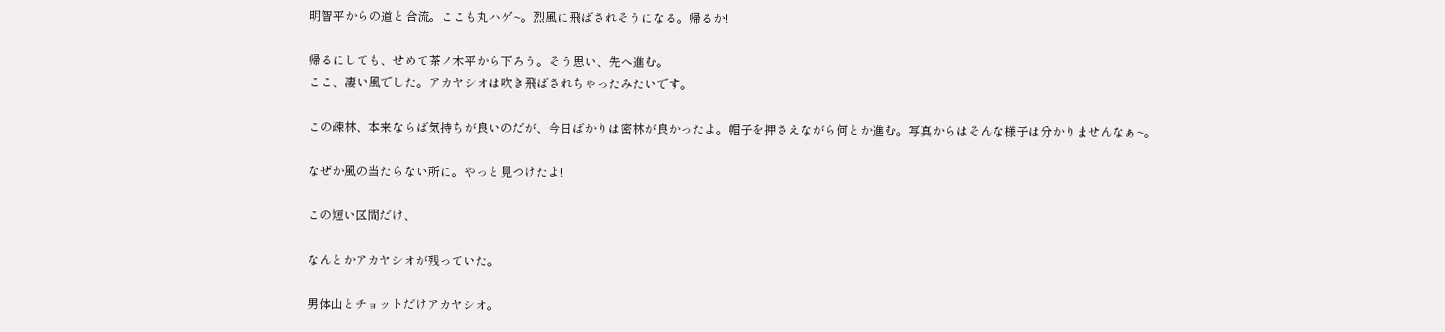明智平からの道と合流。ここも丸ハゲ~。烈風に飛ばされそうになる。帰るか!

帰るにしても、せめて茶ノ木平から下ろう。そう思い、先へ進む。
ここ、凄い風でした。アカヤシオは吹き飛ばされちゃったみたいです。

この疎林、本来ならば気持ちが良いのだが、今日ばかりは密林が良かったよ。帽子を押さえながら何とか進む。写真からはそんな様子は分かりませんなぁ~。

なぜか風の当たらない所に。やっと見つけたよ!

この短い区間だけ、

なんとかアカヤシオが残っていた。

男体山とチョットだけアカヤシオ。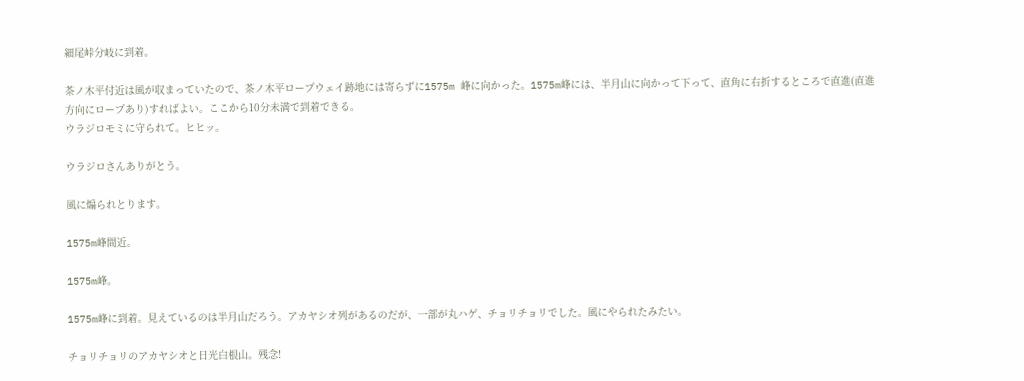細尾峠分岐に到着。

茶ノ木平付近は風が収まっていたので、茶ノ木平ロープウェイ跡地には寄らずに1575m 峰に向かった。1575m峰には、半月山に向かって下って、直角に右折するところで直進(直進方向にロープあり)すればよい。ここから10分未満で到着できる。
ウラジロモミに守られて。ヒヒッ。

ウラジロさんありがとう。

風に煽られとります。

1575m峰間近。

1575m峰。

1575m峰に到着。見えているのは半月山だろう。アカヤシオ列があるのだが、一部が丸ハゲ、チョリチョリでした。風にやられたみたい。

チョリチョリのアカヤシオと日光白根山。残念!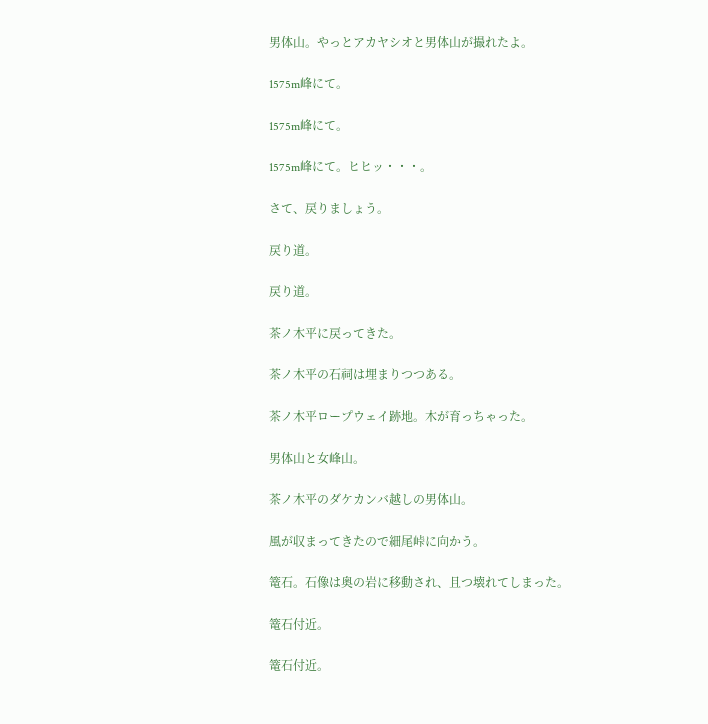男体山。やっとアカヤシオと男体山が撮れたよ。

1575m峰にて。

1575m峰にて。

1575m峰にて。ヒヒッ・・・。

さて、戻りましょう。

戻り道。

戻り道。

茶ノ木平に戻ってきた。

茶ノ木平の石祠は埋まりつつある。

茶ノ木平ロープウェイ跡地。木が育っちゃった。

男体山と女峰山。

茶ノ木平のダケカンバ越しの男体山。

風が収まってきたので細尾峠に向かう。

篭石。石像は奥の岩に移動され、且つ壊れてしまった。

篭石付近。

篭石付近。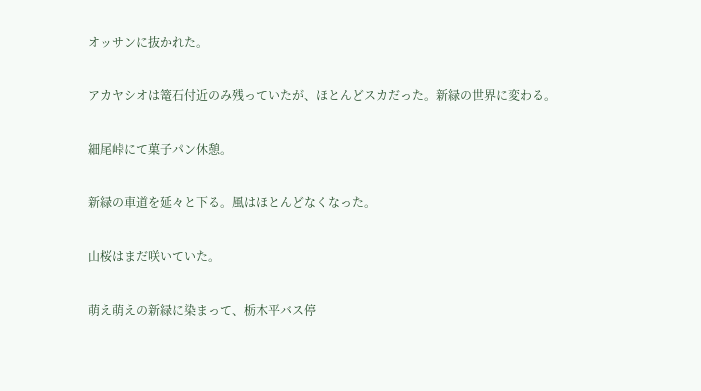オッサンに抜かれた。

アカヤシオは篭石付近のみ残っていたが、ほとんどスカだった。新緑の世界に変わる。

細尾峠にて菓子パン休憩。

新緑の車道を延々と下る。風はほとんどなくなった。

山桜はまだ咲いていた。

萌え萌えの新緑に染まって、栃木平バス停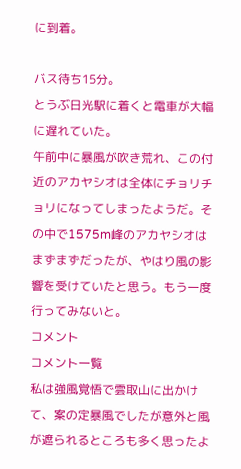に到着。

バス待ち15分。
とうぶ日光駅に着くと電車が大幅に遅れていた。
午前中に暴風が吹き荒れ、この付近のアカヤシオは全体にチョリチョリになってしまったようだ。その中で1575m峰のアカヤシオはまずまずだったが、やはり風の影響を受けていたと思う。もう一度行ってみないと。
コメント
コメント一覧
私は強風覚悟で雲取山に出かけて、案の定暴風でしたが意外と風が遮られるところも多く思ったよ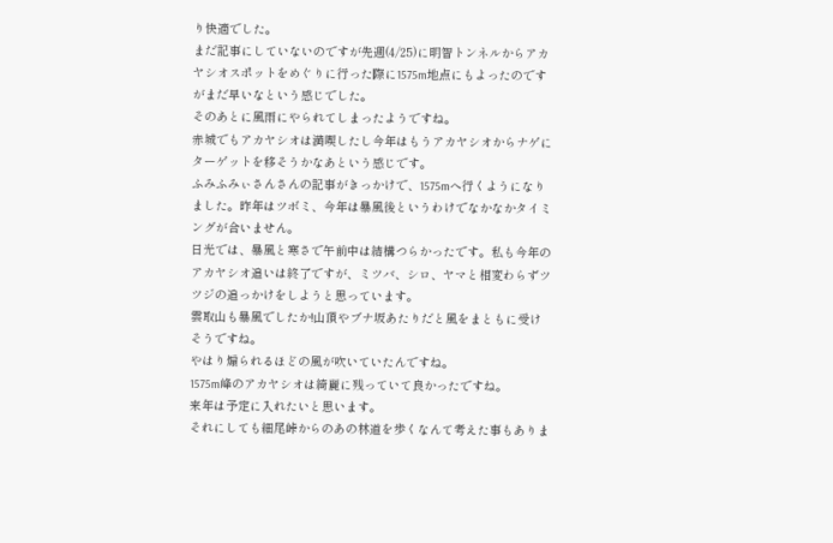り快適でした。
まだ記事にしていないのですが先週(4/25)に明智トンネルからアカヤシオスポットをめぐりに行った際に1575m地点にもよったのですがまだ早いなという感じでした。
そのあとに風雨にやられてしまったようですね。
赤城でもアカヤシオは満喫したし今年はもうアカヤシオからナゲにターゲットを移そうかなあという感じです。
ふみふみぃさんさんの記事がきっかけで、1575mへ行くようになりました。昨年はツボミ、今年は暴風後というわけでなかなかタイミングが合いません。
日光では、暴風と寒さで午前中は結構つらかったです。私も今年のアカヤシオ追いは終了ですが、ミツバ、シロ、ヤマと相変わらずツツジの追っかけをしようと思っています。
雲取山も暴風でしたか!山頂やブナ坂あたりだと風をまともに受けそうですね。
やはり煽られるほどの風が吹いていたんですね。
1575m峰のアカヤシオは綺麗に残っていて良かったですね。
来年は予定に入れたいと思います。
それにしても細尾峠からのあの林道を歩くなんて考えた事もありま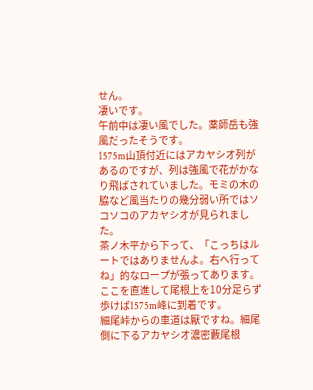せん。
凄いです。
午前中は凄い風でした。薬師岳も強風だったそうです。
1575m山頂付近にはアカヤシオ列があるのですが、列は強風で花がかなり飛ばされていました。モミの木の脇など風当たりの幾分弱い所ではソコソコのアカヤシオが見られました。
茶ノ木平から下って、「こっちはルートではありませんよ。右へ行ってね」的なロープが張ってあります。ここを直進して尾根上を10分足らず歩けば1575m峰に到着です。
細尾峠からの車道は厭ですね。細尾側に下るアカヤシオ濃密藪尾根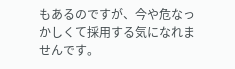もあるのですが、今や危なっかしくて採用する気になれませんです。